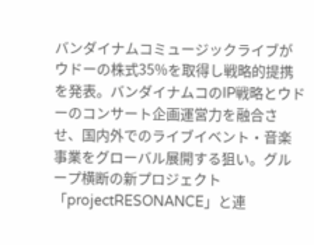バンダイナムコミュージックライブがウドーの株式35%を取得し戦略的提携を発表。バンダイナムコのIP戦略とウドーのコンサート企画運営力を融合させ、国内外でのライブイベント・音楽事業をグローバル展開する狙い。グループ横断の新プロジェクト「projectRESONANCE」と連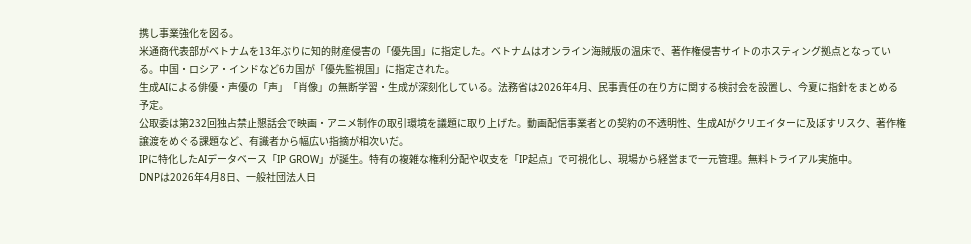携し事業強化を図る。
米通商代表部がベトナムを13年ぶりに知的財産侵害の「優先国」に指定した。ベトナムはオンライン海賊版の温床で、著作権侵害サイトのホスティング拠点となっている。中国・ロシア・インドなど6カ国が「優先監視国」に指定された。
生成AIによる俳優・声優の「声」「肖像」の無断学習・生成が深刻化している。法務省は2026年4月、民事責任の在り方に関する検討会を設置し、今夏に指針をまとめる予定。
公取委は第232回独占禁止懇話会で映画・アニメ制作の取引環境を議題に取り上げた。動画配信事業者との契約の不透明性、生成AIがクリエイターに及ぼすリスク、著作権譲渡をめぐる課題など、有識者から幅広い指摘が相次いだ。
IPに特化したAIデータベース「IP GROW」が誕生。特有の複雑な権利分配や収支を「IP起点」で可視化し、現場から経営まで一元管理。無料トライアル実施中。
DNPは2026年4月8日、一般社団法人日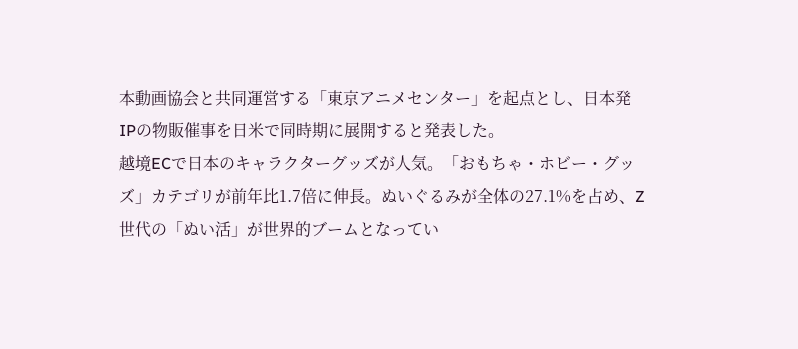本動画協会と共同運営する「東京アニメセンター」を起点とし、日本発IPの物販催事を日米で同時期に展開すると発表した。
越境ECで日本のキャラクターグッズが人気。「おもちゃ・ホビー・グッズ」カテゴリが前年比1.7倍に伸長。ぬいぐるみが全体の27.1%を占め、Z世代の「ぬい活」が世界的ブームとなってい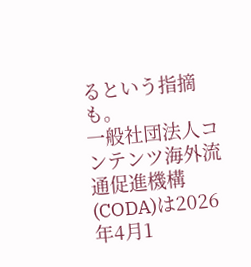るという指摘も。
一般社団法人コンテンツ海外流通促進機構(CODA)は2026年4月1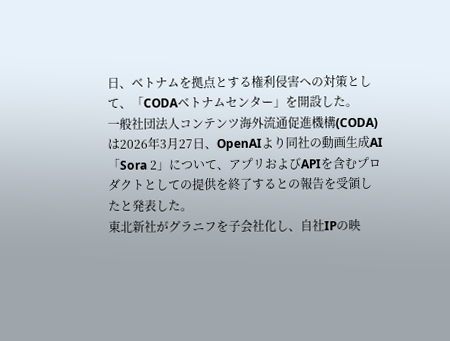日、ベトナムを拠点とする権利侵害への対策として、「CODAベトナムセンター」を開設した。
一般社団法人コンテンツ海外流通促進機構(CODA)は2026年3月27日、OpenAIより同社の動画生成AI「Sora 2」について、アプリおよびAPIを含むプロダクトとしての提供を終了するとの報告を受領したと発表した。
東北新社がグラニフを子会社化し、自社IPの映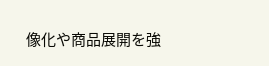像化や商品展開を強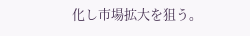化し市場拡大を狙う。